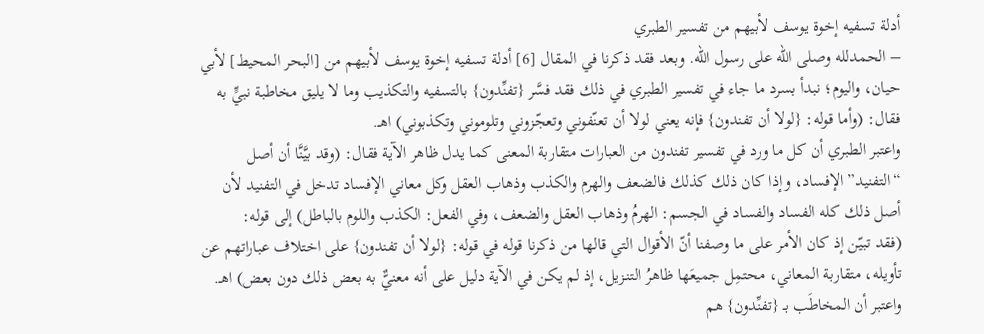أدلة تسفيه إخوة يوسف لأبيهم من تفسير الطبري
– الحمدلله وصلى الله على رسول الله. وبعد فقد ذكرنا في المقال [6] أدلة تسفيه إخوة يوسف لأبيهم من [البحر المحيط] لأبي حيان، واليوم؛ نبدأ بسرد ما جاء في تفسير الطبري في ذلك فقد فسَّر {تفنِّدون} بالتسفيه والتكذيب وما لا يليق مخاطبة نبيٍّ به فقال: (وأما قوله: {لولا أن تفندون} فإنه يعني لولا أن تعنّفوني وتعجّزوني وتلوموني وتكذبوني) اهـ.
واعتبر الطبري أن كل ما ورد في تفسير تفندون من العبارات متقاربة المعنى كما يدل ظاهر الآية فقال: (وقد بيَّنَّا أن أصل “التفنيد” الإفساد، وإذا كان ذلك كذلك فالضعف والهرم والكذب وذهاب العقل وكل معاني الإفساد تدخل في التفنيد لأن أصل ذلك كله الفساد والفساد في الجسم: الهرمُ وذهاب العقل والضعف، وفي الفعل: الكذب واللوم بالباطل) إلى قوله:
(فقد تبيّن إذ كان الأمر على ما وصفنا أنّ الأقوال التي قالها من ذكرنا قوله في قوله: {لولا أن تفندون} على اختلاف عباراتهم عن تأويله، متقاربة المعاني، محتمِل جميعَها ظاهرُ التنـزيل، إذ لم يكن في الآية دليل على أنه معنيٌّ به بعض ذلك دون بعض) اهـ.
واعتبر أن المخاطَب بـ {تفنِّدون} هم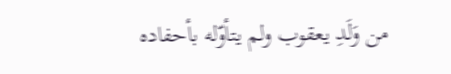من وَلَدِ يعقوب ولم يتأوّله بأحفاده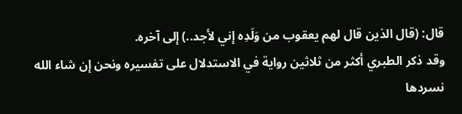قال: (قال الذين قال لهم يعقوب من وَلَدِه إني لأجد..) إلى آخره.
وقد ذكر الطبري أكثر من ثلاثين رواية في الاستدلال على تفسيره ونحن إن شاء الله نسردها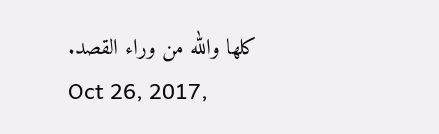كلها والله من وراء القصد.
Oct 26, 2017,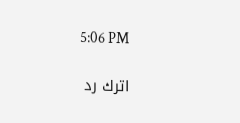5:06 PM

اترك رد